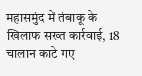महासमुंद में तंबाकू के खिलाफ सख्त कार्रवाई, 18 चालान काटे गए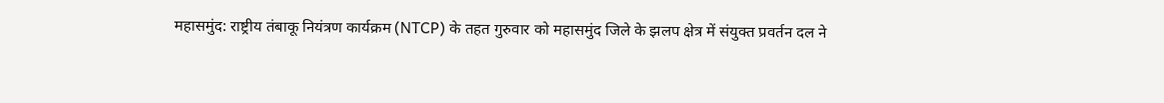महासमुंद: राष्ट्रीय तंबाकू नियंत्रण कार्यक्रम (NTCP) के तहत गुरुवार को महासमुंद जिले के झलप क्षेत्र में संयुक्त प्रवर्तन दल ने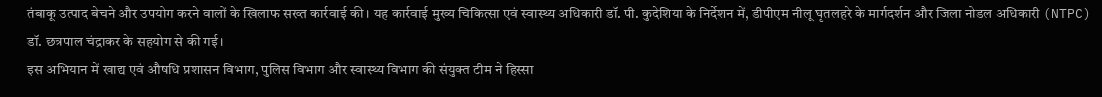तंबाकू उत्पाद बेचने और उपयोग करने वालों के खिलाफ सख्त कार्रवाई की। यह कार्रवाई मुख्य चिकित्सा एवं स्वास्थ्य अधिकारी डॉ. पी. कुदेशिया के निर्देशन में, डीपीएम नीलू घृतलहरे के मार्गदर्शन और जिला नोडल अधिकारी (NTPC) डॉ. छत्रपाल चंद्राकर के सहयोग से की गई।
इस अभियान में खाद्य एवं औषधि प्रशासन विभाग, पुलिस विभाग और स्वास्थ्य विभाग की संयुक्त टीम ने हिस्सा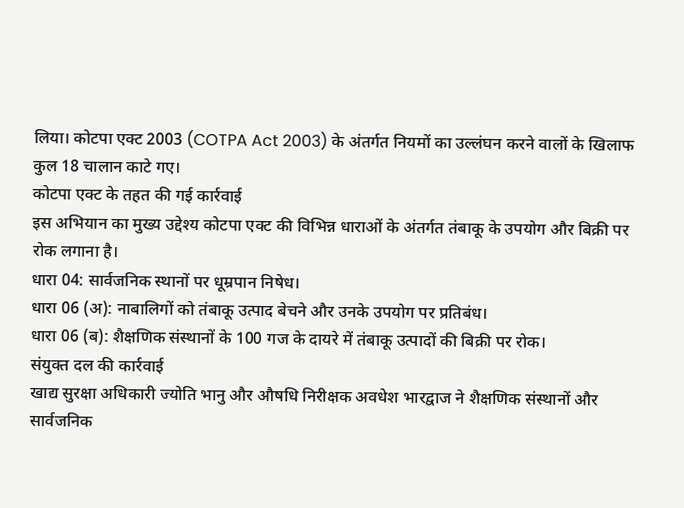लिया। कोटपा एक्ट 2003 (COTPA Act 2003) के अंतर्गत नियमों का उल्लंघन करने वालों के खिलाफ कुल 18 चालान काटे गए।
कोटपा एक्ट के तहत की गई कार्रवाई
इस अभियान का मुख्य उद्देश्य कोटपा एक्ट की विभिन्न धाराओं के अंतर्गत तंबाकू के उपयोग और बिक्री पर रोक लगाना है।
धारा 04: सार्वजनिक स्थानों पर धूम्रपान निषेध।
धारा 06 (अ): नाबालिगों को तंबाकू उत्पाद बेचने और उनके उपयोग पर प्रतिबंध।
धारा 06 (ब): शैक्षणिक संस्थानों के 100 गज के दायरे में तंबाकू उत्पादों की बिक्री पर रोक।
संयुक्त दल की कार्रवाई
खाद्य सुरक्षा अधिकारी ज्योति भानु और औषधि निरीक्षक अवधेश भारद्वाज ने शैक्षणिक संस्थानों और सार्वजनिक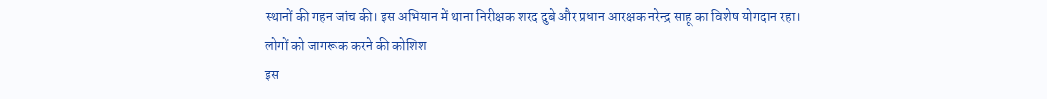स्थानों की गहन जांच की। इस अभियान में थाना निरीक्षक शरद दुबे और प्रधान आरक्षक नरेन्द्र साहू का विशेष योगदान रहा।
लोगों को जागरूक करने की कोशिश
इस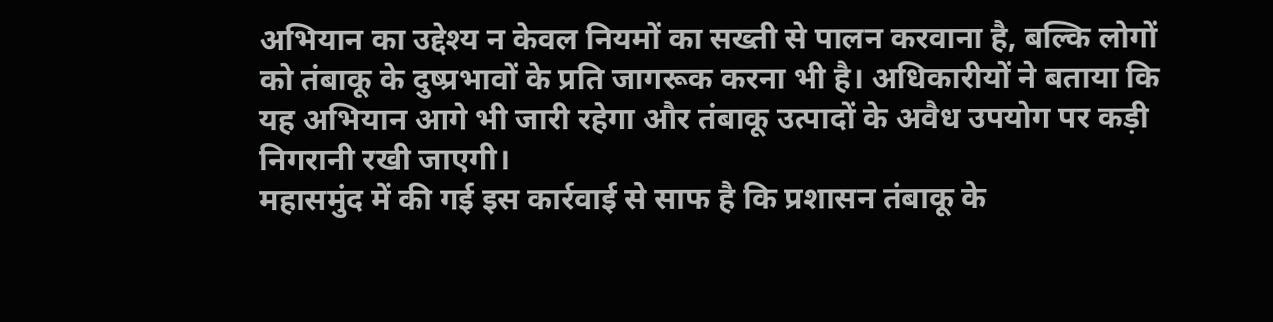अभियान का उद्देश्य न केवल नियमों का सख्ती से पालन करवाना है, बल्कि लोगों को तंबाकू के दुष्प्रभावों के प्रति जागरूक करना भी है। अधिकारीयों ने बताया कि यह अभियान आगे भी जारी रहेगा और तंबाकू उत्पादों के अवैध उपयोग पर कड़ी निगरानी रखी जाएगी।
महासमुंद में की गई इस कार्रवाई से साफ है कि प्रशासन तंबाकू के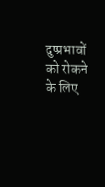दुष्प्रभावों को रोकने के लिए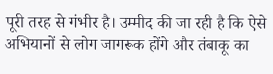पूरी तरह से गंभीर है। उम्मीद की जा रही है कि ऐसे अभियानों से लोग जागरूक होंगे और तंबाकू का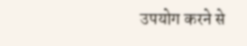उपयोग करने से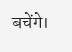बचेंगे।